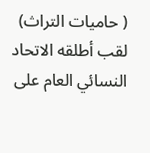( حاميات التراث) لقب أطلقه الاتحاد النسائي العام على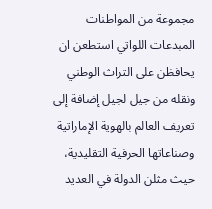مجموعة من المواطنات المبدعات اللواتي استطعن ان يحافظن على التراث الوطني ونقله من جيل لجيل إضافة إلى تعريف العالم بالهوية الإماراتية وصناعاتها الحرفية التقليدية، حيث مثلن الدولة في العديد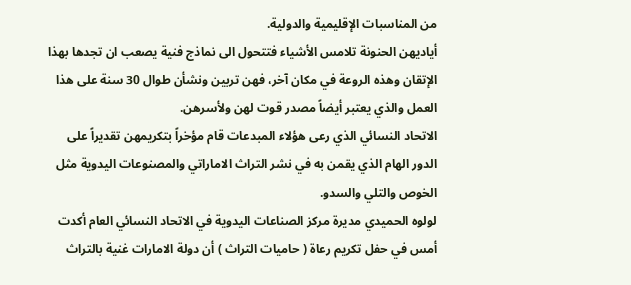من المناسبات الإقليمية والدولية.
أياديهن الحنونة تلامس الأشياء فتتحول الى نماذج فنية يصعب ان تجدها بهذا الإتقان وهذه الروعة في مكان آخر، فهن تربين ونشأن طوال 30 سنة على هذا العمل والذي يعتبر أيضاً مصدر قوت لهن ولأسرهن.
الاتحاد النسائي الذي رعى هؤلاء المبدعات قام مؤخراً بتكريمهن تقديراً على الدور الهام الذي يقمن به في نشر التراث الاماراتي والمصنوعات اليدوية مثل الخوص والتلي والسدو.
لولوه الحميدي مديرة مركز الصناعات اليدوية في الاتحاد النسائي العام أكدت أمس في حفل تكريم رعاة ( حاميات التراث ) أن دولة الامارات غنية بالتراث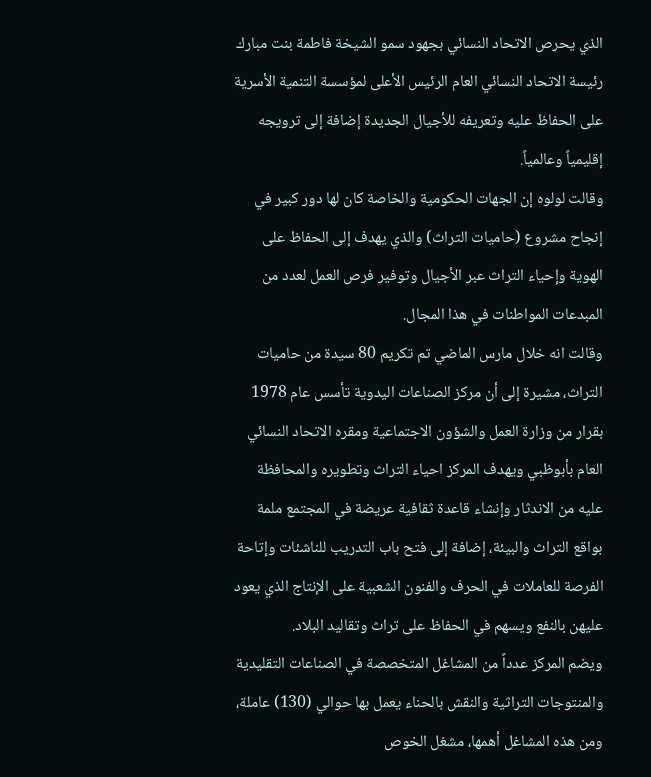الذي يحرص الاتحاد النسائي بجهود سمو الشيخة فاطمة بنت مبارك رئيسة الاتحاد النسائي العام الرئيس الأعلى لمؤسسة التنمية الأسرية على الحفاظ عليه وتعريفه للأجيال الجديدة إضافة إلى ترويجه إقليمياً وعالمياً.
وقالت لولوه إن الجهات الحكومية والخاصة كان لها دور كبير في إنجاح مشروع (حاميات التراث) والذي يهدف إلى الحفاظ على الهوية وإحياء التراث عبر الأجيال وتوفير فرص العمل لعدد من المبدعات المواطنات في هذا المجال.
وقالت انه خلال مارس الماضي تم تكريم 80 سيدة من حاميات التراث، مشيرة إلى أن مركز الصناعات اليدوية تأسس عام 1978 بقرار من وزارة العمل والشؤون الاجتماعية ومقره الاتحاد النسائي العام بأبوظبي ويهدف المركز احياء التراث وتطويره والمحافظة عليه من الاندثار وإنشاء قاعدة ثقافية عريضة في المجتمع ملمة بواقع التراث والبيئة، إضافة إلى فتح باب التدريب للناشئات وإتاحة الفرصة للعاملات في الحرف والفنون الشعبية على الإنتاج الذي يعود عليهن بالنفع ويسهم في الحفاظ على تراث وتقاليد البلاد.
ويضم المركز عدداً من المشاغل المتخصصة في الصناعات التقليدية والمنتوجات التراثية والنقش بالحناء يعمل بها حوالي (130) عاملة، ومن هذه المشاغل أهمها، مشغل الخوص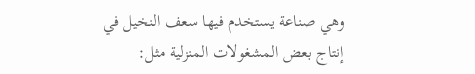وهي صناعة يستخدم فيها سعف النخيل في إنتاج بعض المشغولات المنزلية مثل: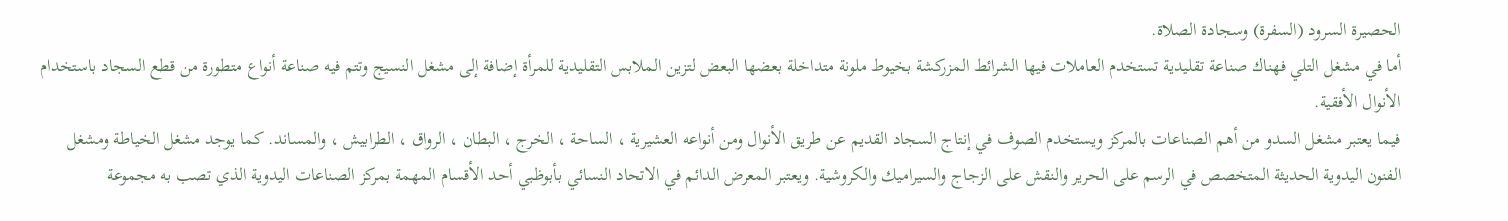الحصيرة السرود (السفرة) وسجادة الصلاة.
أما في مشغل التلي فهناك صناعة تقليدية تستخدم العاملات فيها الشرائط المزركشة بخيوط ملونة متداخلة بعضها البعض لتزين الملابس التقليدية للمرأة إضافة إلى مشغل النسيج وتتم فيه صناعة أنواع متطورة من قطع السجاد باستخدام الأنوال الأفقية.
فيما يعتبر مشغل السدو من أهم الصناعات بالمركز ويستخدم الصوف في إنتاج السجاد القديم عن طريق الأنوال ومن أنواعه العشيرية ، الساحة ، الخرج ، البطان ، الرواق ، الطرابيش ، والمساند. كما يوجد مشغل الخياطة ومشغل الفنون اليدوية الحديثة المتخصص في الرسم على الحرير والنقش على الزجاج والسيراميك والكروشية. ويعتبر المعرض الدائم في الاتحاد النسائي بأبوظبي أحد الأقسام المهمة بمركز الصناعات اليدوية الذي تصب به مجموعة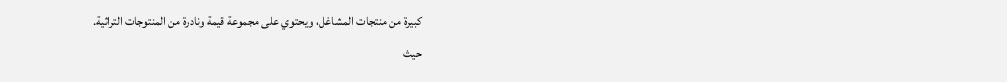كبيرة من منتجات المشاغل، ويحتوي على مجموعة قيمة ونادرة من المنتوجات التراثية.
حيث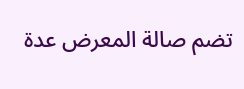تضم صالة المعرض عدة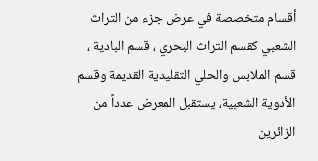أقسام متخصصة في عرض جزء من التراث الشعبي كقسم التراث البحري ، قسم البادية ، قسم الملابس والحلي التقليدية القديمة وقسم الأدوية الشعبية، يستقبل المعرض عدداً من الزائرين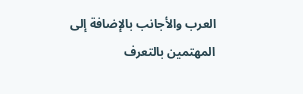العرب والأجانب بالإضافة إلى المهتمين بالتعرف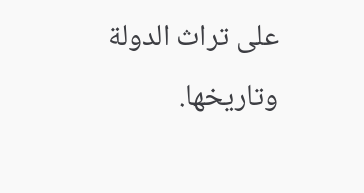على تراث الدولة وتاريخها.